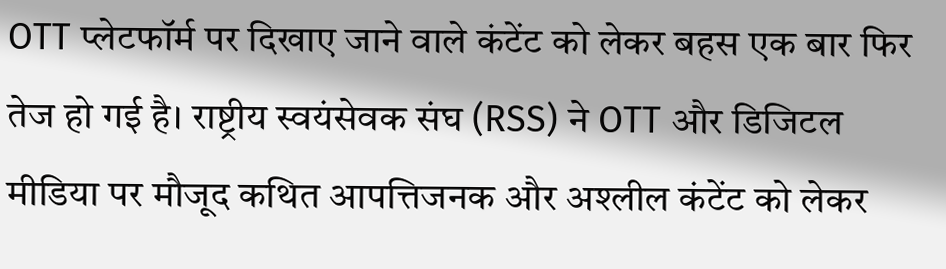OTT प्लेटफॉर्म पर दिखाए जाने वाले कंटेंट को लेकर बहस एक बार फिर तेज हो गई है। राष्ट्रीय स्वयंसेवक संघ (RSS) ने OTT और डिजिटल मीडिया पर मौजूद कथित आपत्तिजनक और अश्लील कंटेंट को लेकर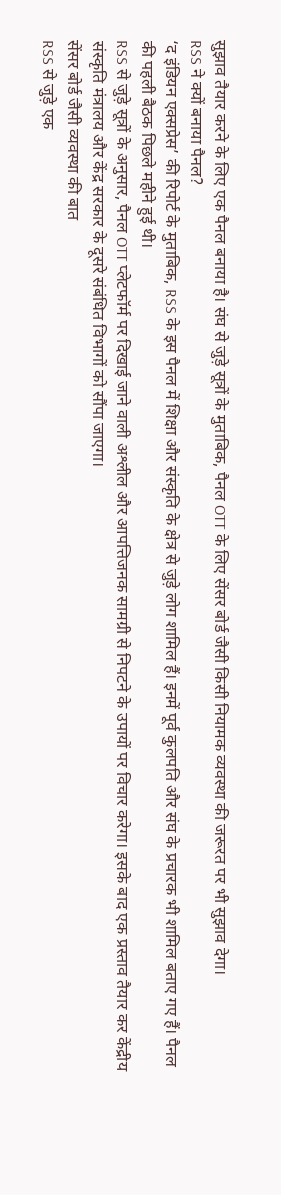सुझाव तैयार करने के लिए एक पैनल बनाया है। संघ से जुड़े सूत्रों के मुताबिक, पैनल OTT के लिए सेंसर बोर्ड जैसी किसी नियामक व्यवस्था की जरूरत पर भी सुझाव देगा।
RSS ने क्यों बनाया पैनल?
‘द इंडियन एक्सप्रेस’ की रिपोर्ट के मुताबिक, RSS के इस पैनल में शिक्षा और संस्कृति के क्षेत्र से जुड़े लोग शामिल हैं। इनमें पूर्व कुलपति और संघ के प्रचारक भी शामिल बताए गए हैं। पैनल की पहली बैठक पिछले महीने हुई थी।
RSS से जुड़े सूत्रों के अनुसार, पैनल OTT प्लेटफॉर्म पर दिखाई जाने वाली अश्लील और आपत्तिजनक सामग्री से निपटने के उपायों पर विचार करेगा। इसके बाद एक प्रस्ताव तैयार कर केंद्रीय संस्कृति मंत्रालय और केंद्र सरकार के दूसरे संबंधित विभागों को सौंपा जाएगा।
सेंसर बोर्ड जैसी व्यवस्था की बात
RSS से जुड़े एक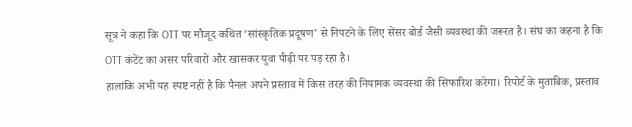सूत्र ने कहा कि OTT पर मौजूद कथित ‘सांस्कृतिक प्रदूषण’ से निपटने के लिए सेंसर बोर्ड जैसी व्यवस्था की जरूरत है। संघ का कहना है कि OTT कंटेंट का असर परिवारों और खासकर युवा पीढ़ी पर पड़ रहा है।
हालांकि अभी यह स्पष्ट नहीं है कि पैनल अपने प्रस्ताव में किस तरह की नियामक व्यवस्था की सिफारिश करेगा। रिपोर्ट के मुताबिक, प्रस्ताव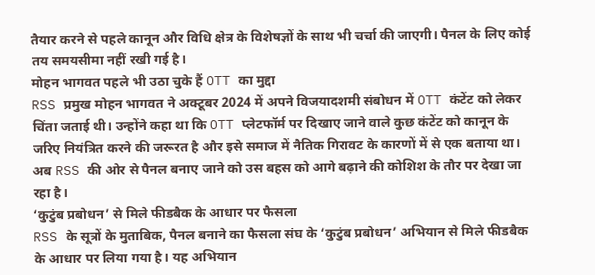तैयार करने से पहले कानून और विधि क्षेत्र के विशेषज्ञों के साथ भी चर्चा की जाएगी। पैनल के लिए कोई तय समयसीमा नहीं रखी गई है।
मोहन भागवत पहले भी उठा चुके हैं OTT का मुद्दा
RSS प्रमुख मोहन भागवत ने अक्टूबर 2024 में अपने विजयादशमी संबोधन में OTT कंटेंट को लेकर चिंता जताई थी। उन्होंने कहा था कि OTT प्लेटफॉर्म पर दिखाए जाने वाले कुछ कंटेंट को कानून के जरिए नियंत्रित करने की जरूरत है और इसे समाज में नैतिक गिरावट के कारणों में से एक बताया था।
अब RSS की ओर से पैनल बनाए जाने को उस बहस को आगे बढ़ाने की कोशिश के तौर पर देखा जा रहा है।
‘कुटुंब प्रबोधन’ से मिले फीडबैक के आधार पर फैसला
RSS के सूत्रों के मुताबिक, पैनल बनाने का फैसला संघ के ‘कुटुंब प्रबोधन’ अभियान से मिले फीडबैक के आधार पर लिया गया है। यह अभियान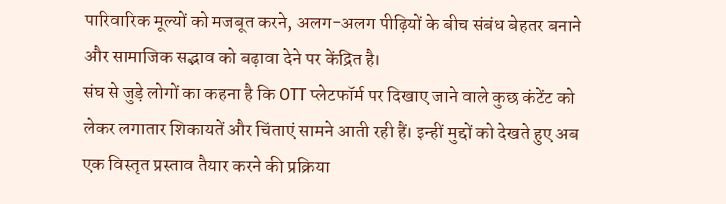पारिवारिक मूल्यों को मजबूत करने, अलग-अलग पीढ़ियों के बीच संबंध बेहतर बनाने और सामाजिक सद्भाव को बढ़ावा देने पर केंद्रित है।
संघ से जुड़े लोगों का कहना है कि OTT प्लेटफॉर्म पर दिखाए जाने वाले कुछ कंटेंट को लेकर लगातार शिकायतें और चिंताएं सामने आती रही हैं। इन्हीं मुद्दों को देखते हुए अब एक विस्तृत प्रस्ताव तैयार करने की प्रक्रिया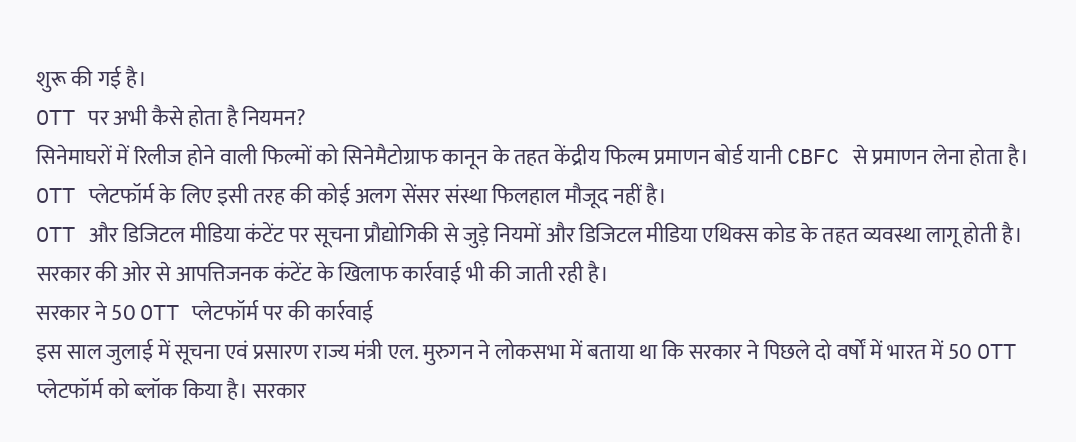शुरू की गई है।
OTT पर अभी कैसे होता है नियमन?
सिनेमाघरों में रिलीज होने वाली फिल्मों को सिनेमैटोग्राफ कानून के तहत केंद्रीय फिल्म प्रमाणन बोर्ड यानी CBFC से प्रमाणन लेना होता है। OTT प्लेटफॉर्म के लिए इसी तरह की कोई अलग सेंसर संस्था फिलहाल मौजूद नहीं है।
OTT और डिजिटल मीडिया कंटेंट पर सूचना प्रौद्योगिकी से जुड़े नियमों और डिजिटल मीडिया एथिक्स कोड के तहत व्यवस्था लागू होती है। सरकार की ओर से आपत्तिजनक कंटेंट के खिलाफ कार्रवाई भी की जाती रही है।
सरकार ने 50 OTT प्लेटफॉर्म पर की कार्रवाई
इस साल जुलाई में सूचना एवं प्रसारण राज्य मंत्री एल. मुरुगन ने लोकसभा में बताया था कि सरकार ने पिछले दो वर्षों में भारत में 50 OTT प्लेटफॉर्म को ब्लॉक किया है। सरकार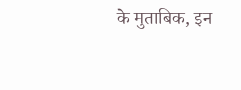के मुताबिक, इन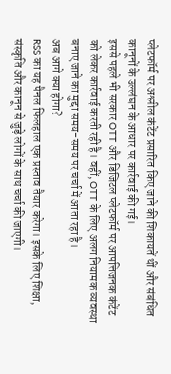प्लेटफॉर्म पर अश्लील कंटेंट प्रसारित किए जाने की शिकायतें थीं और संबंधित कानूनों के उल्लंघन के आधार पर कार्रवाई की गई।
इससे पहले भी सरकार OTT और डिजिटल प्लेटफॉर्म पर आपत्तिजनक कंटेंट को लेकर कार्रवाई करती रही है। वहीं, OTT के लिए अलग नियामक व्यवस्था बनाए जाने का मुद्दा समय-समय पर चर्चा में आता रहा है।
अब आगे क्या होगा?
RSS का यह पैनल फिलहाल एक प्रस्ताव तैयार करेगा। इसके लिए शिक्षा, संस्कृति और कानून से जुड़े लोगों के साथ चर्चा की जाएगी।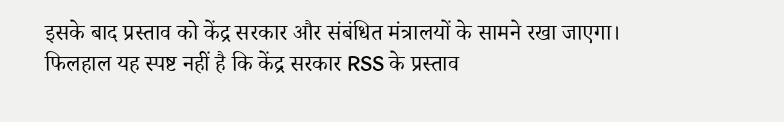इसके बाद प्रस्ताव को केंद्र सरकार और संबंधित मंत्रालयों के सामने रखा जाएगा।
फिलहाल यह स्पष्ट नहीं है कि केंद्र सरकार RSS के प्रस्ताव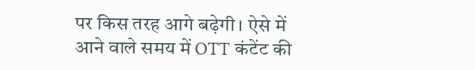पर किस तरह आगे बढ़ेगी। ऐसे में आने वाले समय में OTT कंटेंट की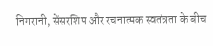निगरानी, सेंसरशिप और रचनात्मक स्वतंत्रता के बीच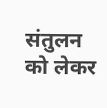संतुलन को लेकर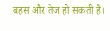बहस और तेज हो सकती है।